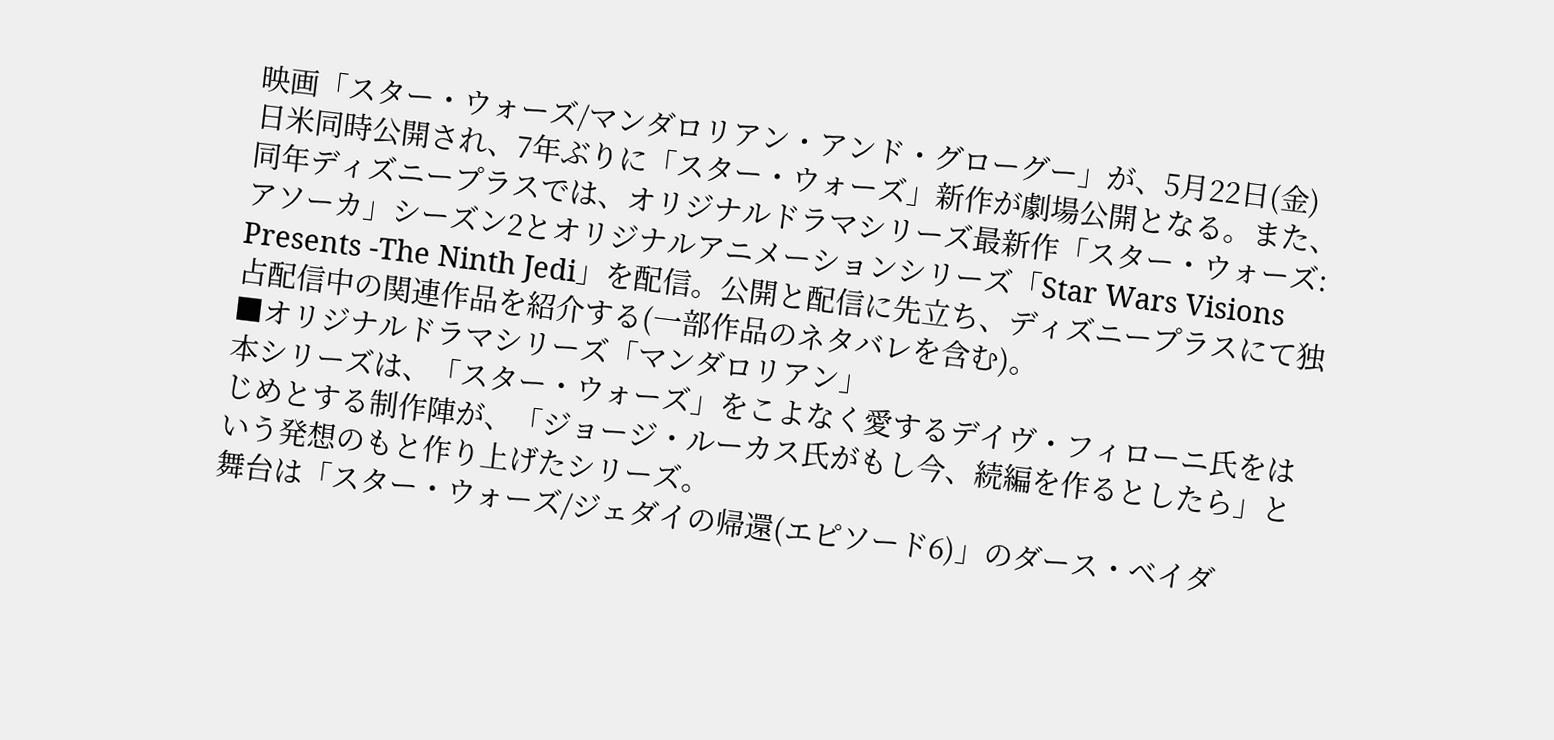映画「スター・ウォーズ/マンダロリアン・アンド・グローグー」が、5月22日(金)日米同時公開され、7年ぶりに「スター・ウォーズ」新作が劇場公開となる。また、同年ディズニープラスでは、オリジナルドラマシリーズ最新作「スター・ウォーズ:アソーカ」シーズン2とオリジナルアニメーションシリーズ「Star Wars Visions Presents -The Ninth Jedi」を配信。公開と配信に先立ち、ディズニープラスにて独占配信中の関連作品を紹介する(一部作品のネタバレを含む)。
■オリジナルドラマシリーズ「マンダロリアン」
本シリーズは、「スター・ウォーズ」をこよなく愛するデイヴ・フィローニ氏をはじめとする制作陣が、「ジョージ・ルーカス氏がもし今、続編を作るとしたら」という発想のもと作り上げたシリーズ。
舞台は「スター・ウォーズ/ジェダイの帰還(エピソード6)」のダース・ベイダ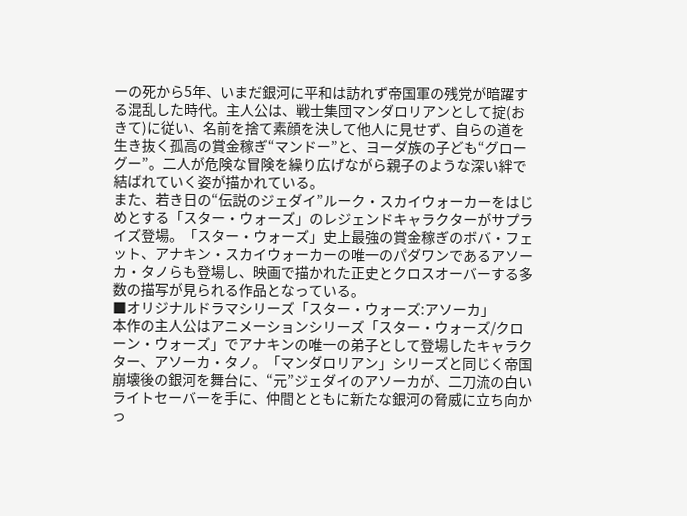ーの死から5年、いまだ銀河に平和は訪れず帝国軍の残党が暗躍する混乱した時代。主人公は、戦士集団マンダロリアンとして掟(おきて)に従い、名前を捨て素顔を決して他人に見せず、自らの道を生き抜く孤高の賞金稼ぎ“マンドー”と、ヨーダ族の子ども“グローグー”。二人が危険な冒険を繰り広げながら親子のような深い絆で結ばれていく姿が描かれている。
また、若き日の“伝説のジェダイ”ルーク・スカイウォーカーをはじめとする「スター・ウォーズ」のレジェンドキャラクターがサプライズ登場。「スター・ウォーズ」史上最強の賞金稼ぎのボバ・フェット、アナキン・スカイウォーカーの唯一のパダワンであるアソーカ・タノらも登場し、映画で描かれた正史とクロスオーバーする多数の描写が見られる作品となっている。
■オリジナルドラマシリーズ「スター・ウォーズ:アソーカ」
本作の主人公はアニメーションシリーズ「スター・ウォーズ/クローン・ウォーズ」でアナキンの唯一の弟子として登場したキャラクター、アソーカ・タノ。「マンダロリアン」シリーズと同じく帝国崩壊後の銀河を舞台に、“元”ジェダイのアソーカが、二刀流の白いライトセーバーを手に、仲間とともに新たな銀河の脅威に立ち向かっ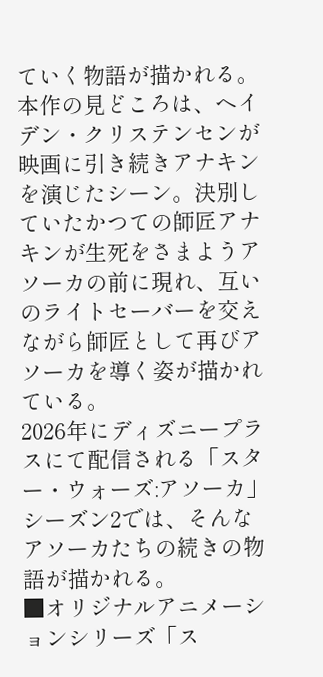ていく物語が描かれる。
本作の見どころは、ヘイデン・クリステンセンが映画に引き続きアナキンを演じたシーン。決別していたかつての師匠アナキンが生死をさまようアソーカの前に現れ、互いのライトセーバーを交えながら師匠として再びアソーカを導く姿が描かれている。
2026年にディズニープラスにて配信される「スター・ウォーズ:アソーカ」シーズン2では、そんなアソーカたちの続きの物語が描かれる。
■オリジナルアニメーションシリーズ「ス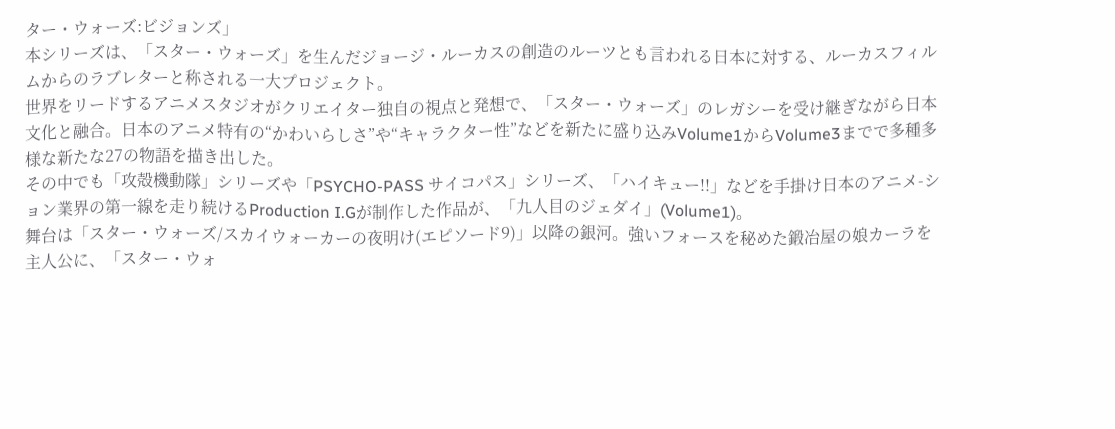ター・ウォーズ:ビジョンズ」
本シリーズは、「スター・ウォーズ」を生んだジョージ・ルーカスの創造のルーツとも言われる日本に対する、ルーカスフィルムからのラブレターと称される一大プロジェクト。
世界をリードするアニメスタジオがクリエイター独自の視点と発想で、「スター・ウォーズ」のレガシーを受け継ぎながら日本文化と融合。日本のアニメ特有の“かわいらしさ”や“キャラクター性”などを新たに盛り込みVolume1からVolume3までで多種多様な新たな27の物語を描き出した。
その中でも「攻殻機動隊」シリーズや「PSYCHO-PASS サイコパス」シリーズ、「ハイキュー!!」などを手掛け日本のアニメ-ション業界の第一線を走り続けるProduction I.Gが制作した作品が、「九人目のジェダイ」(Volume1)。
舞台は「スター・ウォーズ/スカイウォーカーの夜明け(エピソード9)」以降の銀河。強いフォースを秘めた鍛冶屋の娘カーラを主人公に、「スター・ウォ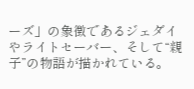ーズ」の象徴であるジェダイやライトセーバー、そして“親子”の物語が描かれている。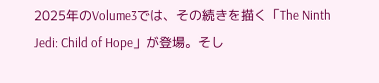2025年のVolume3では、その続きを描く「The Ninth Jedi: Child of Hope」が登場。そし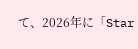て、2026年に「Star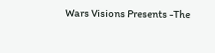Wars Visions Presents -The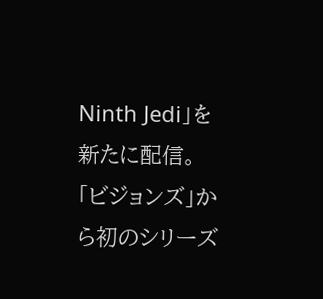Ninth Jedi」を新たに配信。「ビジョンズ」から初のシリーズ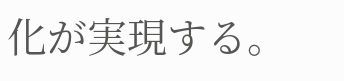化が実現する。